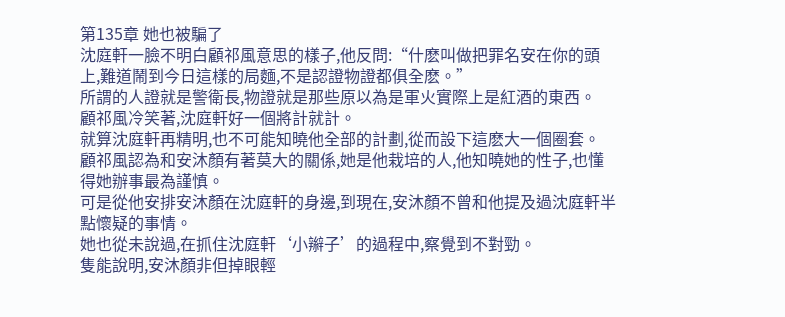第135章 她也被騙了
沈庭軒一臉不明白顧祁風意思的樣子,他反問:“什麽叫做把罪名安在你的頭上,難道鬧到今日這樣的局麵,不是認證物證都俱全麽。”
所謂的人證就是警衛長,物證就是那些原以為是軍火實際上是紅酒的東西。
顧祁風冷笑著,沈庭軒好一個將計就計。
就算沈庭軒再精明,也不可能知曉他全部的計劃,從而設下這麽大一個圈套。
顧祁風認為和安沐顏有著莫大的關係,她是他栽培的人,他知曉她的性子,也懂得她辦事最為謹慎。
可是從他安排安沐顏在沈庭軒的身邊,到現在,安沐顏不曾和他提及過沈庭軒半點懷疑的事情。
她也從未說過,在抓住沈庭軒‘小辮子’的過程中,察覺到不對勁。
隻能說明,安沐顏非但掉眼輕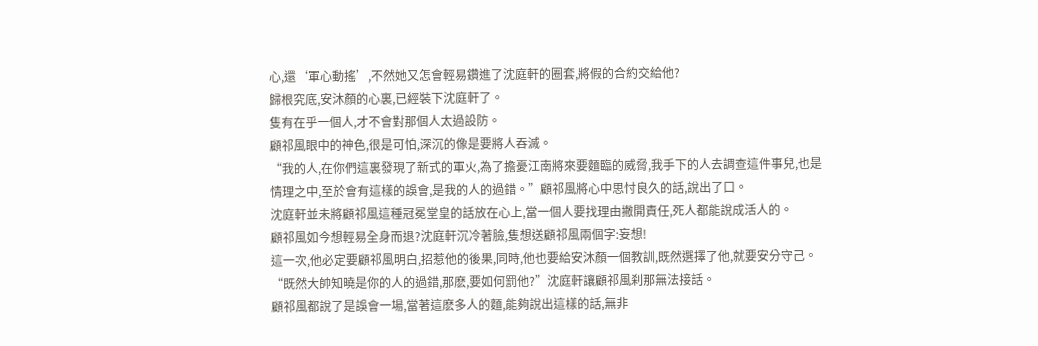心,還‘軍心動搖’,不然她又怎會輕易鑽進了沈庭軒的圈套,將假的合約交給他?
歸根究底,安沐顏的心裏,已經裝下沈庭軒了。
隻有在乎一個人,才不會對那個人太過設防。
顧祁風眼中的神色,很是可怕,深沉的像是要將人吞滅。
“我的人,在你們這裏發現了新式的軍火,為了擔憂江南將來要麵臨的威脅,我手下的人去調查這件事兒,也是情理之中,至於會有這樣的誤會,是我的人的過錯。”顧祁風將心中思忖良久的話,說出了口。
沈庭軒並未將顧祁風這種冠冕堂皇的話放在心上,當一個人要找理由撇開責任,死人都能說成活人的。
顧祁風如今想輕易全身而退?沈庭軒沉冷著臉,隻想送顧祁風兩個字:妄想!
這一次,他必定要顧祁風明白,招惹他的後果,同時,他也要給安沐顏一個教訓,既然選擇了他,就要安分守己。
“既然大帥知曉是你的人的過錯,那麽,要如何罰他?”沈庭軒讓顧祁風刹那無法接話。
顧祁風都說了是誤會一場,當著這麽多人的麵,能夠說出這樣的話,無非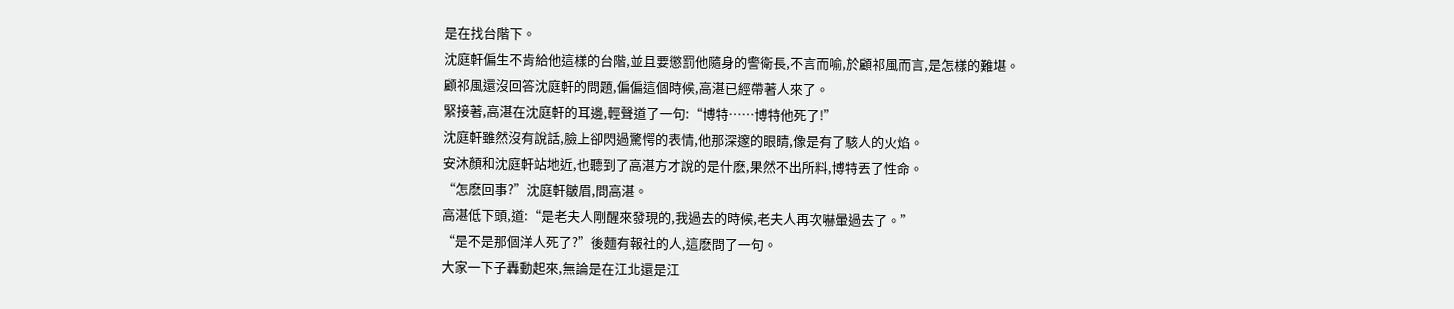是在找台階下。
沈庭軒偏生不肯給他這樣的台階,並且要懲罰他隨身的警衛長,不言而喻,於顧祁風而言,是怎樣的難堪。
顧祁風還沒回答沈庭軒的問題,偏偏這個時候,高湛已經帶著人來了。
緊接著,高湛在沈庭軒的耳邊,輕聲道了一句:“博特……博特他死了!”
沈庭軒雖然沒有說話,臉上卻閃過驚愕的表情,他那深邃的眼睛,像是有了駭人的火焰。
安沐顏和沈庭軒站地近,也聽到了高湛方才說的是什麽,果然不出所料,博特丟了性命。
“怎麽回事?”沈庭軒皺眉,問高湛。
高湛低下頭,道:“是老夫人剛醒來發現的,我過去的時候,老夫人再次嚇暈過去了。”
“是不是那個洋人死了?”後麵有報社的人,這麽問了一句。
大家一下子轟動起來,無論是在江北還是江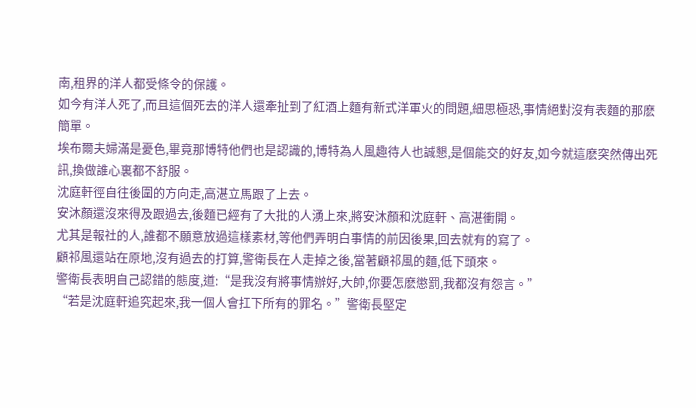南,租界的洋人都受條令的保護。
如今有洋人死了,而且這個死去的洋人還牽扯到了紅酒上麵有新式洋軍火的問題,細思極恐,事情絕對沒有表麵的那麽簡單。
埃布爾夫婦滿是憂色,畢竟那博特他們也是認識的,博特為人風趣待人也誠懇,是個能交的好友,如今就這麽突然傳出死訊,換做誰心裏都不舒服。
沈庭軒徑自往後圍的方向走,高湛立馬跟了上去。
安沐顏還沒來得及跟過去,後麵已經有了大批的人湧上來,將安沐顏和沈庭軒、高湛衝開。
尤其是報社的人,誰都不願意放過這樣素材,等他們弄明白事情的前因後果,回去就有的寫了。
顧祁風還站在原地,沒有過去的打算,警衛長在人走掉之後,當著顧祁風的麵,低下頭來。
警衛長表明自己認錯的態度,道:“是我沒有將事情辦好,大帥,你要怎麽懲罰,我都沒有怨言。”
“若是沈庭軒追究起來,我一個人會扛下所有的罪名。”警衛長堅定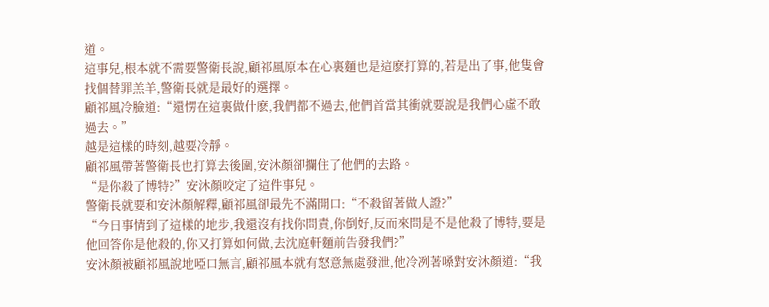道。
這事兒,根本就不需要警衛長說,顧祁風原本在心裏麵也是這麽打算的,若是出了事,他隻會找個替罪羔羊,警衛長就是最好的選擇。
顧祁風冷臉道:“還愣在這裏做什麽,我們都不過去,他們首當其衝就要說是我們心虛不敢過去。”
越是這樣的時刻,越要冷靜。
顧祁風帶著警衛長也打算去後圍,安沐顏卻攔住了他們的去路。
“是你殺了博特?”安沐顏咬定了這件事兒。
警衛長就要和安沐顏解釋,顧祁風卻最先不滿開口:“不殺留著做人證?”
“今日事情到了這樣的地步,我還沒有找你問責,你倒好,反而來問是不是他殺了博特,要是他回答你是他殺的,你又打算如何做,去沈庭軒麵前告發我們?”
安沐顏被顧祁風說地啞口無言,顧祁風本就有怒意無處發泄,他冷冽著嗓對安沐顏道:“我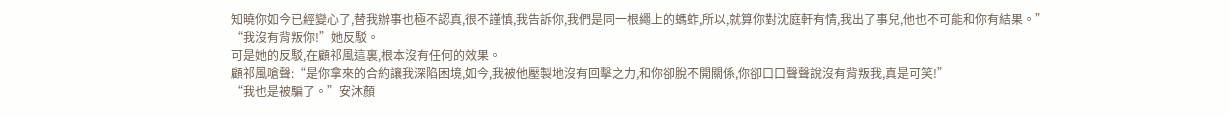知曉你如今已經變心了,替我辦事也極不認真,很不謹慎,我告訴你,我們是同一根繩上的螞蚱,所以,就算你對沈庭軒有情,我出了事兒,他也不可能和你有結果。”
“我沒有背叛你!”她反駁。
可是她的反駁,在顧祁風這裏,根本沒有任何的效果。
顧祁風嗆聲:“是你拿來的合約讓我深陷困境,如今,我被他壓製地沒有回擊之力,和你卻脫不開關係,你卻口口聲聲說沒有背叛我,真是可笑!”
“我也是被騙了。”安沐顏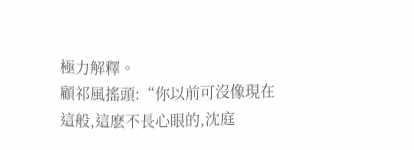極力解釋。
顧祁風搖頭:“你以前可沒像現在這般,這麽不長心眼的,沈庭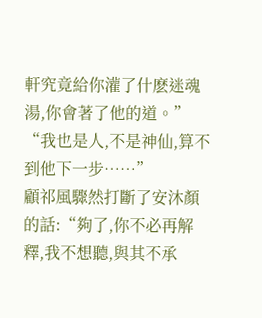軒究竟給你灌了什麽迷魂湯,你會著了他的道。”
“我也是人,不是神仙,算不到他下一步……”
顧祁風驟然打斷了安沐顏的話:“夠了,你不必再解釋,我不想聽,與其不承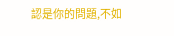認是你的問題,不如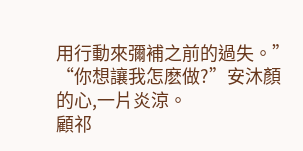用行動來彌補之前的過失。”
“你想讓我怎麽做?”安沐顏的心,一片炎涼。
顧祁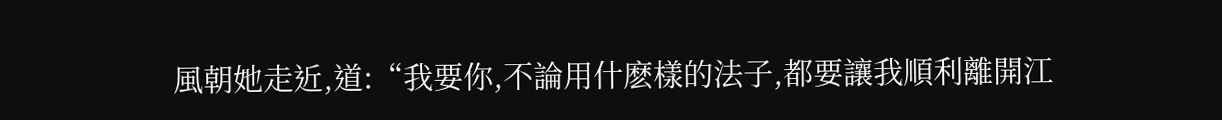風朝她走近,道:“我要你,不論用什麽樣的法子,都要讓我順利離開江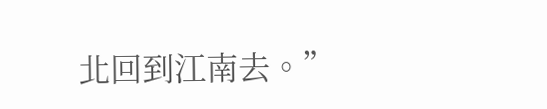北回到江南去。”